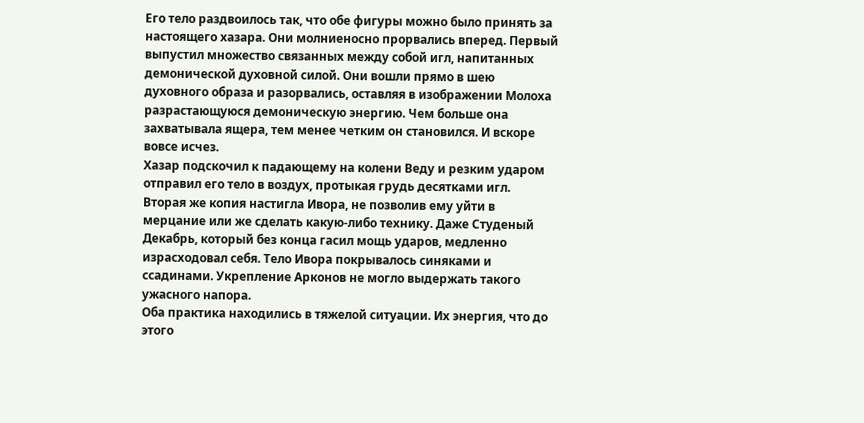Его тело раздвоилось так, что обе фигуры можно было принять за настоящего хазара. Они молниеносно прорвались вперед. Первый выпустил множество связанных между собой игл, напитанных демонической духовной силой. Они вошли прямо в шею духовного образа и разорвались, оставляя в изображении Молоха разрастающуюся демоническую энергию. Чем больше она захватывала ящера, тем менее четким он становился. И вскоре вовсе исчез.
Хазар подскочил к падающему на колени Веду и резким ударом отправил его тело в воздух, протыкая грудь десятками игл.
Вторая же копия настигла Ивора, не позволив ему уйти в мерцание или же сделать какую-либо технику. Даже Студеный Декабрь, который без конца гасил мощь ударов, медленно израсходовал себя. Тело Ивора покрывалось синяками и ссадинами. Укрепление Арконов не могло выдержать такого ужасного напора.
Оба практика находились в тяжелой ситуации. Их энергия, что до этого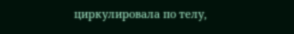циркулировала по телу,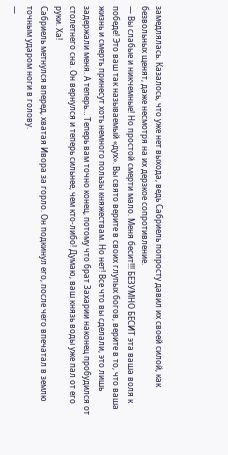замедлялась. Казалось, что уже нет выхода, ведь Сабриель попросту давил их своей силой, как безвольных щенят, даже несмотря на их дерзкое сопротивление.
— Вы слабые и никчемные! Но простой смерти мало. Меня бесит!!! БЕЗУМНО БЕСИТ эта ваша воля к победе! Это ваш так называемый «дух». Вы свято верите в своих глупых богов, верите в то, что ваша жизнь и смерть принесут хоть немного пользы княжествам. Но нет! Все что вы сделали, это лишь задержали меня. А теперь… Теперь вам точно конец, потому что брат Захарии наконец пробудился от столетнего сна. Он вернулся и теперь сильнее, чем кто-либо! Думаю, ваш князь воды уже пал от его руки. Ха!
Сабриель метнулся вперед, хватая Ивора за горло. Он подкинул его, после чего впечатал в землю точным ударом ноги в голову.
—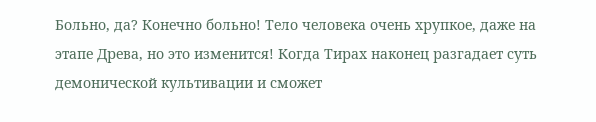Больно, да? Конечно больно! Тело человека очень хрупкое, даже на этапе Древа, но это изменится! Когда Тирах наконец разгадает суть демонической культивации и сможет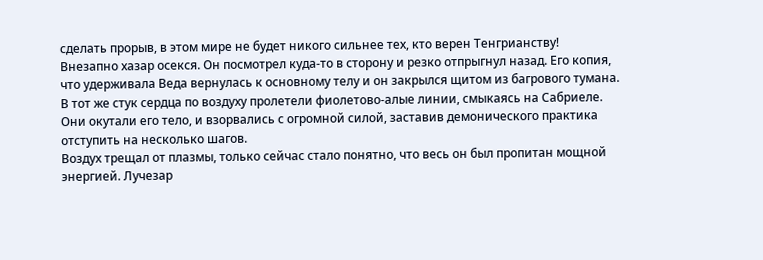сделать прорыв, в этом мире не будет никого сильнее тех, кто верен Тенгрианству!
Внезапно хазар осекся. Он посмотрел куда-то в сторону и резко отпрыгнул назад. Его копия, что удерживала Веда вернулась к основному телу и он закрылся щитом из багрового тумана. В тот же стук сердца по воздуху пролетели фиолетово-алые линии, смыкаясь на Сабриеле. Они окутали его тело, и взорвались с огромной силой, заставив демонического практика отступить на несколько шагов.
Воздух трещал от плазмы, только сейчас стало понятно, что весь он был пропитан мощной энергией. Лучезар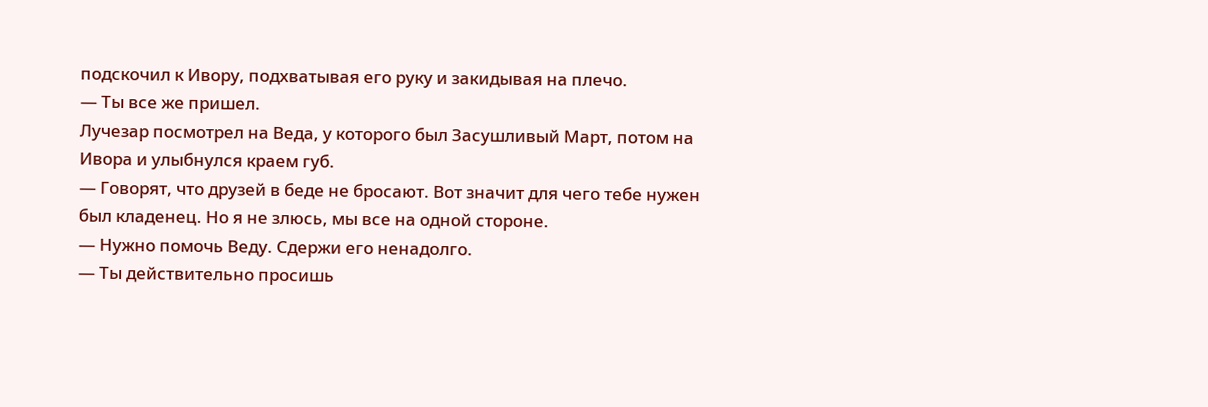подскочил к Ивору, подхватывая его руку и закидывая на плечо.
— Ты все же пришел.
Лучезар посмотрел на Веда, у которого был Засушливый Март, потом на Ивора и улыбнулся краем губ.
— Говорят, что друзей в беде не бросают. Вот значит для чего тебе нужен был кладенец. Но я не злюсь, мы все на одной стороне.
— Нужно помочь Веду. Сдержи его ненадолго.
— Ты действительно просишь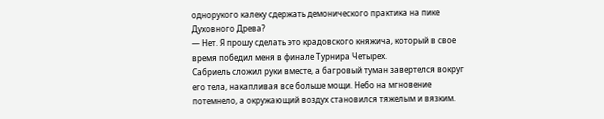однорукого калеку сдержать демонического практика на пике Духовного Древа?
— Нет. Я прошу сделать это крадовского княжича, который в свое время победил меня в финале Турнира Четырех.
Сабриель сложил руки вместе, а багровый туман завертелся вокруг его тела, накапливая все больше мощи. Небо на мгновение потемнело, а окружающий воздух становился тяжелым и вязким.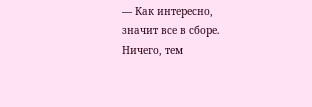— Как интересно, значит все в сборе. Ничего, тем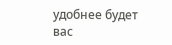удобнее будет вас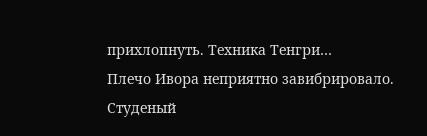прихлопнуть. Техника Тенгри…
Плечо Ивора неприятно завибрировало. Студеный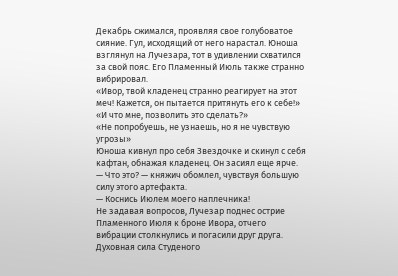Декабрь сжимался, проявляя свое голубоватое сияние. Гул, исходящий от него нарастал. Юноша взглянул на Лучезара, тот в удивлении схватился за свой пояс. Его Пламенный Июль также странно вибрировал.
«Ивор, твой кладенец странно реагирует на этот меч! Кажется, он пытается притянуть его к себе!»
«И что мне, позволить это сделать?»
«Не попробуешь, не узнаешь, но я не чувствую угрозы»
Юноша кивнул про себя Звездочке и скинул с себя кафтан, обнажая кладенец. Он засиял еще ярче.
— Что это? — княжич обомлел, чувствуя большую силу этого артефакта.
— Коснись Июлем моего наплечника!
Не задавая вопросов, Лучезар поднес острие Пламенного Июля к броне Ивора, отчего вибрации столкнулись и погасили друг друга. Духовная сила Студеного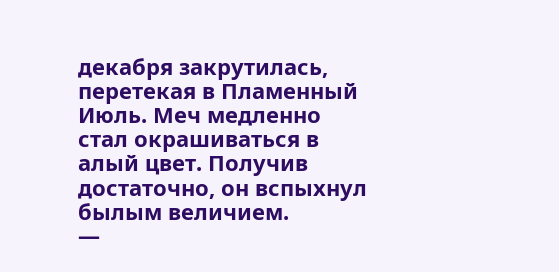декабря закрутилась, перетекая в Пламенный Июль. Меч медленно стал окрашиваться в алый цвет. Получив достаточно, он вспыхнул былым величием.
—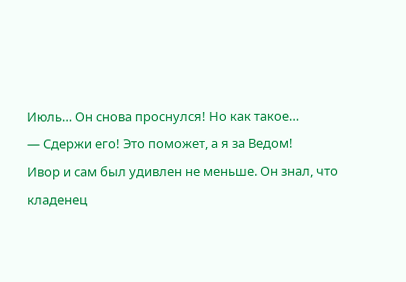Июль… Он снова проснулся! Но как такое…
— Сдержи его! Это поможет, а я за Ведом!
Ивор и сам был удивлен не меньше. Он знал, что кладенец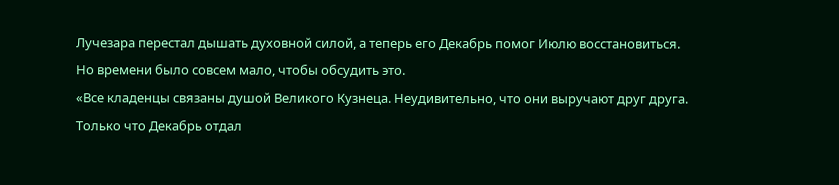Лучезара перестал дышать духовной силой, а теперь его Декабрь помог Июлю восстановиться. Но времени было совсем мало, чтобы обсудить это.
«Все кладенцы связаны душой Великого Кузнеца. Неудивительно, что они выручают друг друга. Только что Декабрь отдал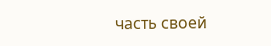часть своей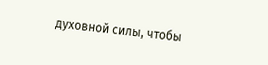духовной силы, чтобы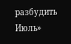разбудить Июль»